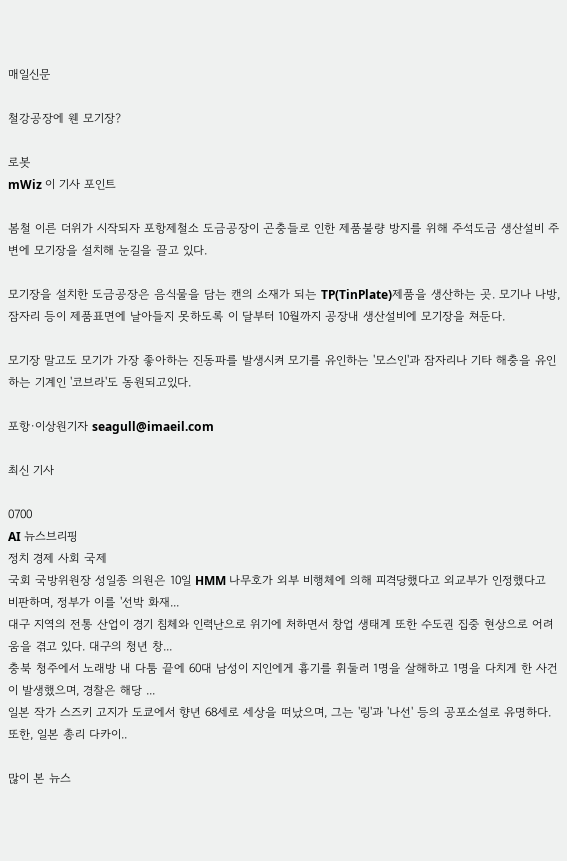매일신문

철강공장에 웬 모기장?

로봇
mWiz 이 기사 포인트

봄철 이른 더위가 시작되자 포항제철소 도금공장이 곤충들로 인한 제품불량 방지를 위해 주석도금 생산설비 주변에 모기장을 설치해 눈길을 끌고 있다.

모기장을 설치한 도금공장은 음식물을 담는 캔의 소재가 되는 TP(TinPlate)제품을 생산하는 곳. 모기나 나방, 잠자리 등이 제품표면에 날아들지 못하도록 이 달부터 10월까지 공장내 생산설비에 모기장을 쳐둔다.

모기장 말고도 모기가 가장 좋아하는 진동파를 발생시켜 모기를 유인하는 '모스인'과 잠자리나 기타 해충을 유인하는 기계인 '코브라'도 동원되고있다.

포항·이상원기자 seagull@imaeil.com

최신 기사

0700
AI 뉴스브리핑
정치 경제 사회 국제
국회 국방위원장 성일종 의원은 10일 HMM 나무호가 외부 비행체에 의해 피격당했다고 외교부가 인정했다고 비판하며, 정부가 이를 '선박 화재...
대구 지역의 전통 산업이 경기 침체와 인력난으로 위기에 처하면서 창업 생태계 또한 수도권 집중 현상으로 어려움을 겪고 있다. 대구의 청년 창...
충북 청주에서 노래방 내 다툼 끝에 60대 남성이 지인에게 흉기를 휘둘러 1명을 살해하고 1명을 다치게 한 사건이 발생했으며, 경찰은 해당 ...
일본 작가 스즈키 고지가 도쿄에서 향년 68세로 세상을 떠났으며, 그는 '링'과 '나선' 등의 공포소설로 유명하다. 또한, 일본 총리 다카이..

많이 본 뉴스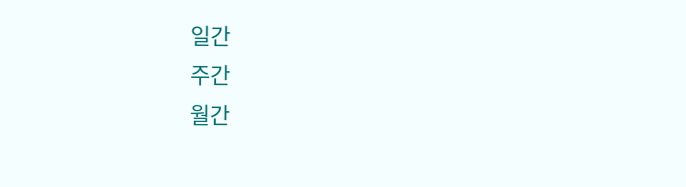일간
주간
월간